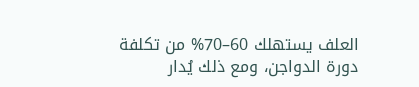العلف يستهلك 60–70% من تكلفة دورة الدواجن، ومع ذلك يُدار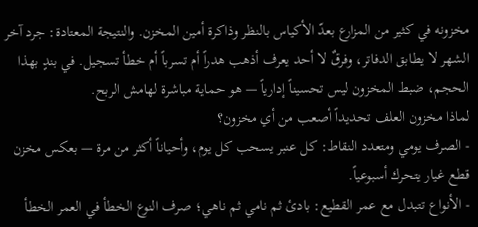مخزونه في كثير من المزارع بعدّ الأكياس بالنظر وذاكرة أمين المخزن. والنتيجة المعتادة: جرد آخر الشهر لا يطابق الدفاتر، وفرقٌ لا أحد يعرف أذهب هدراً أم تسرباً أم خطأ تسجيل. في بندٍ بهذا الحجم، ضبط المخزون ليس تحسيناً إدارياً — هو حماية مباشرة لهامش الربح.
لماذا مخزون العلف تحديداً أصعب من أي مخزون؟
- الصرف يومي ومتعدد النقاط: كل عنبر يسحب كل يوم، وأحياناً أكثر من مرة — بعكس مخزن قطع غيار يتحرك أسبوعياً.
- الأنواع تتبدل مع عمر القطيع: بادئ ثم نامي ثم ناهي؛ صرف النوع الخطأ في العمر الخطأ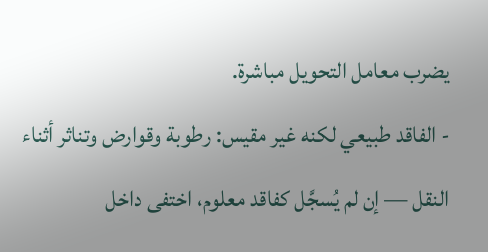يضرب معامل التحويل مباشرة.
- الفاقد طبيعي لكنه غير مقيس: رطوبة وقوارض وتناثر أثناء النقل — إن لم يُسجَّل كفاقد معلوم، اختفى داخل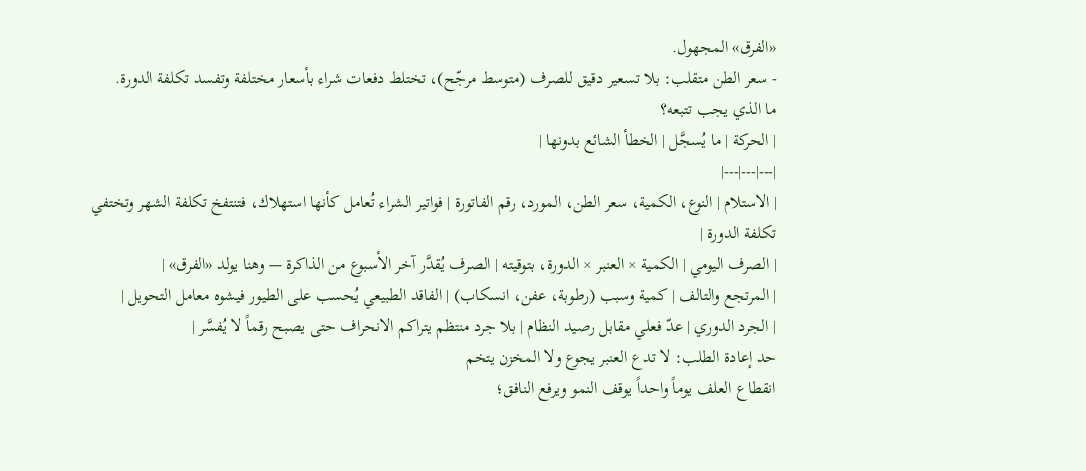«الفرق» المجهول.
- سعر الطن متقلب: بلا تسعير دقيق للصرف (متوسط مرجّح)، تختلط دفعات شراء بأسعار مختلفة وتفسد تكلفة الدورة.
ما الذي يجب تتبعه؟
| الحركة | ما يُسجَّل | الخطأ الشائع بدونها |
|---|---|---|
| الاستلام | النوع، الكمية، سعر الطن، المورد، رقم الفاتورة | فواتير الشراء تُعامل كأنها استهلاك، فتنتفخ تكلفة الشهر وتختفي تكلفة الدورة |
| الصرف اليومي | الكمية × العنبر × الدورة، بتوقيته | الصرف يُقدَّر آخر الأسبوع من الذاكرة — وهنا يولد «الفرق» |
| المرتجع والتالف | كمية وسبب (رطوبة، عفن، انسكاب) | الفاقد الطبيعي يُحسب على الطيور فيشوه معامل التحويل |
| الجرد الدوري | عدّ فعلي مقابل رصيد النظام | بلا جرد منتظم يتراكم الانحراف حتى يصبح رقماً لا يُفسَّر |
حد إعادة الطلب: لا تدع العنبر يجوع ولا المخزن يتخم
انقطاع العلف يوماً واحداً يوقف النمو ويرفع النافق؛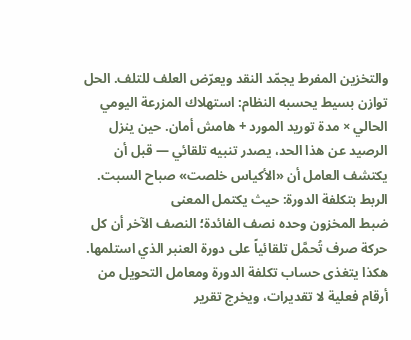والتخزين المفرط يجمّد النقد ويعرّض العلف للتلف. الحل توازن بسيط يحسبه النظام: استهلاك المزرعة اليومي الحالي × مدة توريد المورد + هامش أمان. حين ينزل الرصيد عن هذا الحد، يصدر تنبيه تلقائي — قبل أن يكتشف العامل أن «الأكياس خلصت» صباح السبت.
الربط بتكلفة الدورة: حيث يكتمل المعنى
ضبط المخزون وحده نصف الفائدة؛ النصف الآخر أن كل حركة صرف تُحمَّل تلقائياً على دورة العنبر الذي استلمها. هكذا يتغذى حساب تكلفة الدورة ومعامل التحويل من أرقام فعلية لا تقديرات، ويخرج تقرير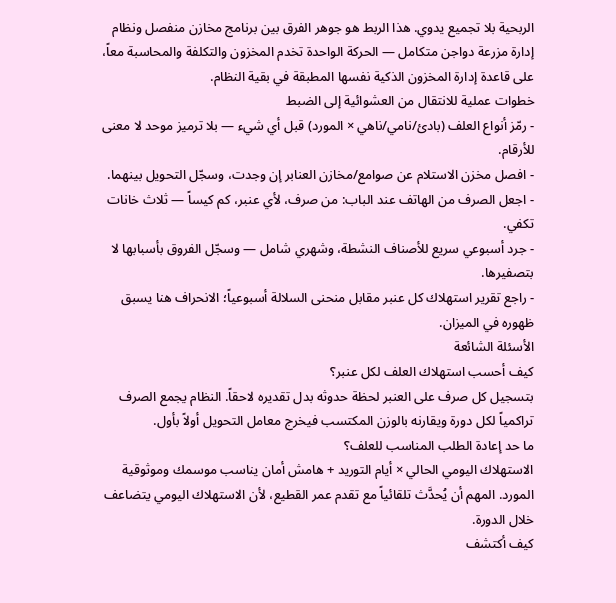الربحية بلا تجميع يدوي. هذا الربط هو جوهر الفرق بين برنامج مخازن منفصل ونظام إدارة مزرعة دواجن متكامل — الحركة الواحدة تخدم المخزون والتكلفة والمحاسبة معاً، على قاعدة إدارة المخزون الذكية نفسها المطبقة في بقية النظام.
خطوات عملية للانتقال من العشوائية إلى الضبط
- رمّز أنواع العلف (بادئ/نامي/ناهي × المورد) قبل أي شيء — بلا ترميز موحد لا معنى للأرقام.
- افصل مخزن الاستلام عن صوامع/مخازن العنابر إن وجدت، وسجّل التحويل بينهما.
- اجعل الصرف من الهاتف عند الباب: من صرف، لأي عنبر، كم كيساً — ثلاث خانات تكفي.
- جرد أسبوعي سريع للأصناف النشطة، وشهري شامل — وسجّل الفروق بأسبابها لا بتصفيرها.
- راجع تقرير استهلاك كل عنبر مقابل منحنى السلالة أسبوعياً؛ الانحراف هنا يسبق ظهوره في الميزان.
الأسئلة الشائعة
كيف أحسب استهلاك العلف لكل عنبر؟
بتسجيل كل صرف على العنبر لحظة حدوثه بدل تقديره لاحقاً. النظام يجمع الصرف تراكمياً لكل دورة ويقارنه بالوزن المكتسب فيخرج معامل التحويل أولاً بأول.
ما حد إعادة الطلب المناسب للعلف؟
الاستهلاك اليومي الحالي × أيام التوريد + هامش أمان يناسب موسمك وموثوقية المورد. المهم أن يُحدَّث تلقائياً مع تقدم عمر القطيع، لأن الاستهلاك اليومي يتضاعف خلال الدورة.
كيف أكتشف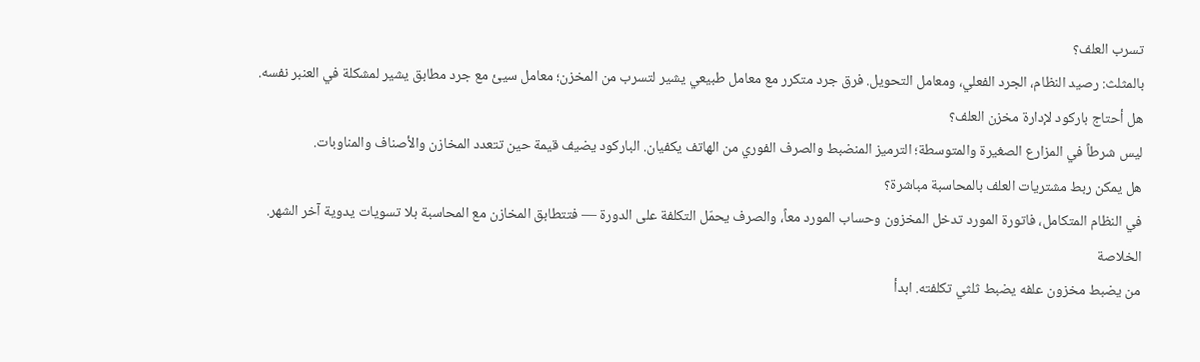تسرب العلف؟
بالمثلث: رصيد النظام، الجرد الفعلي، ومعامل التحويل. فرق جرد متكرر مع معامل طبيعي يشير لتسرب من المخزن؛ معامل سيئ مع جرد مطابق يشير لمشكلة في العنبر نفسه.
هل أحتاج باركود لإدارة مخزن العلف؟
ليس شرطاً في المزارع الصغيرة والمتوسطة؛ الترميز المنضبط والصرف الفوري من الهاتف يكفيان. الباركود يضيف قيمة حين تتعدد المخازن والأصناف والمناوبات.
هل يمكن ربط مشتريات العلف بالمحاسبة مباشرة؟
في النظام المتكامل، فاتورة المورد تدخل المخزون وحساب المورد معاً، والصرف يحمّل التكلفة على الدورة — فتتطابق المخازن مع المحاسبة بلا تسويات يدوية آخر الشهر.
الخلاصة
من يضبط مخزون علفه يضبط ثلثي تكلفته. ابدأ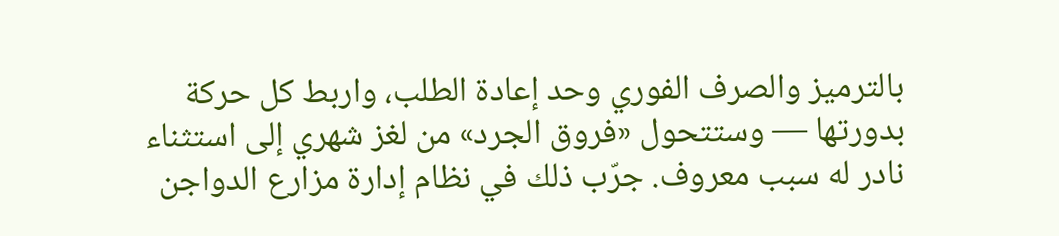بالترميز والصرف الفوري وحد إعادة الطلب، واربط كل حركة بدورتها — وستتحول «فروق الجرد» من لغز شهري إلى استثناء نادر له سبب معروف. جرّب ذلك في نظام إدارة مزارع الدواجن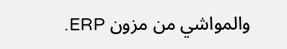والمواشي من مزون ERP.